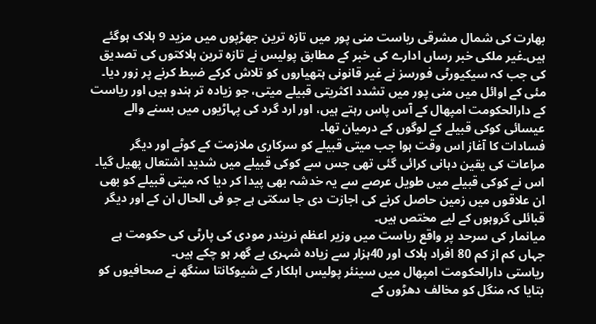بھارت کی شمال مشرقی ریاست منی پور میں تازہ ترین جھڑپوں میں مزید 9 ہلاک ہوگئے ہیں۔غیر ملکی خبر رساں ادارے کی خبر کے مطابق پولیس نے تازہ ترین ہلاکتوں کی تصدیق کی جب کہ سیکیورٹی فورسز نے غیر قانونی ہتھیاروں کو تلاش کرکے ضبط کرنے پر زور دیا۔
مئی کے اوائل میں منی پور میں تشدد اکثریتی قبیلے میتی، جو زیادہ تر ہندو ہیں اور ریاست کے دارالحکومت امپھال کے آس پاس رہتے ہیں، اور ارد گرد کی پہاڑیوں میں بسنے والے عیسائی کوکی قبیلے کے لوگوں کے درمیان تھا۔
فسادات کا آغاز اس وقت ہوا جب میتی قبیلے کو سرکاری ملازمت کے کوٹے اور دیگر مراعات کی یقین دہانی کرائی گئی تھی جس سے کوکی قبیلے میں شدید اشتعال پھیل گیا۔ اس نے کوکی قبیلے میں طویل عرصے سے یہ خدشہ بھی پیدا کر دیا کہ میتی قبیلے کو بھی ان علاقوں میں زمین حاصل کرنے کی اجازت دی جا سکتی ہے جو فی الحال ان کے اور دیگر قبائلی گروہوں کے لیے مختص ہیں۔
میانمار کی سرحد پر واقع ریاست میں وزیر اعظم نریندر مودی کی پارٹی کی حکومت ہے جہاں کم از کم 80 افراد ہلاک اور 40ہزار سے زیادہ شہری بے گھر ہو چکے ہیں۔
ریاستی دارالحکومت امپھال میں سینئر پولیس اہلکار کے شیوکانتا سنگھ نے صحافیوں کو بتایا کہ منگل کو مخالف دھڑوں کے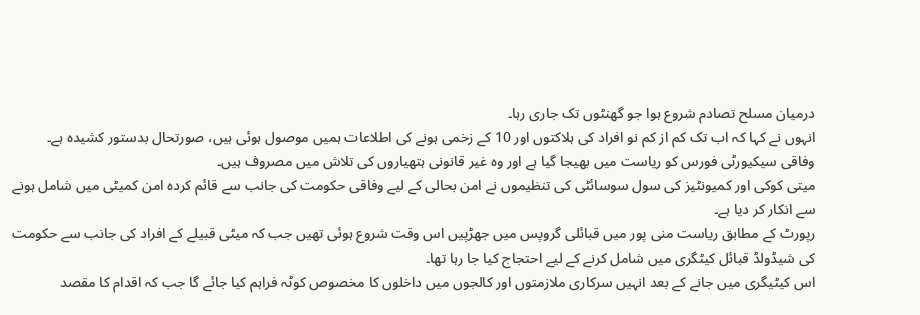درمیان مسلح تصادم شروع ہوا جو گھنٹوں تک جاری رہا۔
انہوں نے کہا کہ اب تک کم از کم نو افراد کی ہلاکتوں اور 10 کے زخمی ہونے کی اطلاعات ہمیں موصول ہوئی ہیں، صورتحال بدستور کشیدہ ہے۔
وفاقی سیکیورٹی فورس کو ریاست میں بھیجا گیا ہے اور وہ غیر قانونی ہتھیاروں کی تلاش میں مصروف ہیں۔
میتی کوکی اور کمیونٹیز کی سول سوسائٹی کی تنظیموں نے امن بحالی کے لیے وفاقی حکومت کی جانب سے قائم کردہ امن کمیٹی میں شامل ہونے سے انکار کر دیا ہے۔
رپورٹ کے مطابق ریاست منی پور میں قبائلی گروپس میں جھڑپیں اس وقت شروع ہوئی تھیں جب کہ میٹی قبیلے کے افراد کی جانب سے حکومت کی شیڈولڈ قبائل کیٹگری میں شامل کرنے کے لیے احتجاج کیا جا رہا تھا۔
اس کیٹیگری میں جانے کے بعد انہیں سرکاری ملازمتوں اور کالجوں میں داخلوں کا مخصوص کوٹہ فراہم کیا جائے گا جب کہ اقدام کا مقصد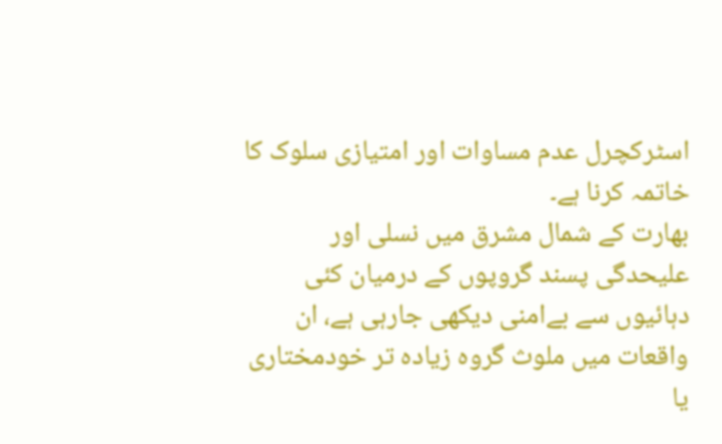اسٹرکچرل عدم مساوات اور امتیازی سلوک کا خاتمہ کرنا ہے۔
بھارت کے شمال مشرق میں نسلی اور علیحدگی پسند گروپوں کے درمیان کئی دہائیوں سے بےامنی دیکھی جارہی ہے، ان واقعات میں ملوث گروہ زیادہ تر خودمختاری یا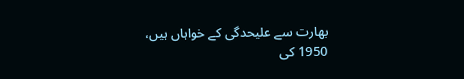بھارت سے علیحدگی کے خواہاں ہیں، 1950 کی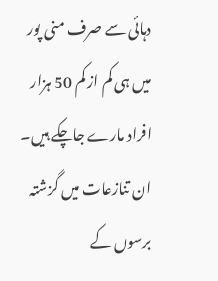دہائی سے صرف منی پور میں ہی کم از کم 50 ہزار افراد مارے جاچکے ہیں۔
ان تنازعات میں گزشتہ برسوں کے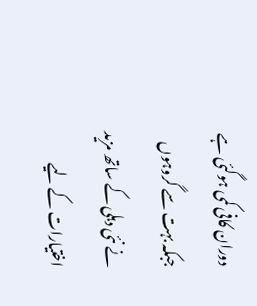دوران کافی کمی ہوگئی ہے جبکہ بہت سے گروہوں نے نئی دہلی کے ساتھ مزید اختیارات کے لیے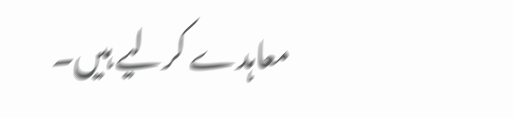معاہدے کرلیے ہیں۔